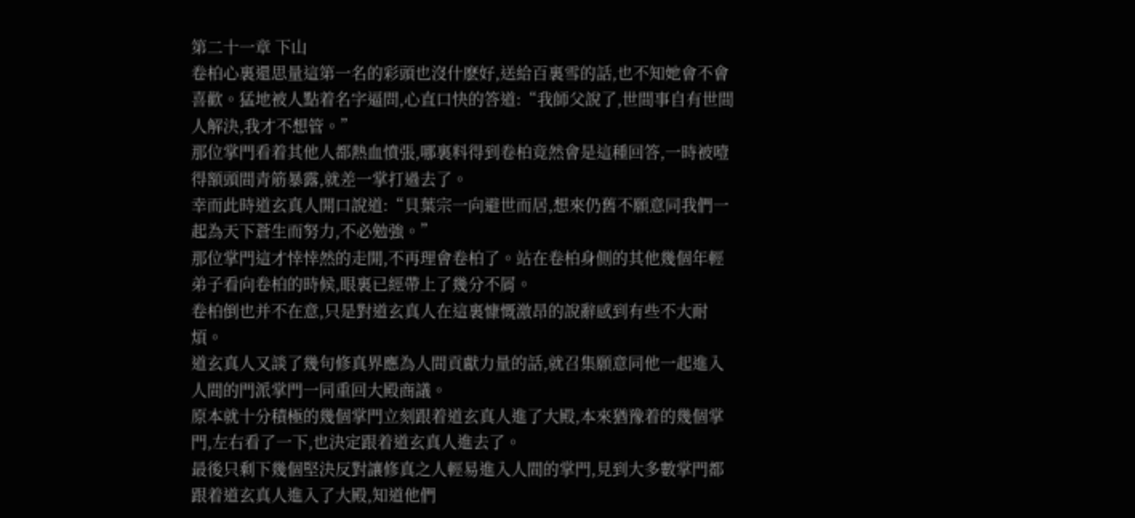第二十一章 下山
卷柏心裏還思量這第一名的彩頭也沒什麽好,送給百裏雪的話,也不知她會不會喜歡。猛地被人點着名字逼問,心直口快的答道:“我師父說了,世間事自有世間人解決,我才不想管。”
那位掌門看着其他人都熱血憤張,哪裏料得到卷柏竟然會是這種回答,一時被噎得額頭間青筋暴露,就差一掌打過去了。
幸而此時道玄真人開口說道:“貝葉宗一向避世而居,想來仍舊不願意同我們一起為天下蒼生而努力,不必勉強。”
那位掌門這才悻悻然的走開,不再理會卷柏了。站在卷柏身側的其他幾個年輕弟子看向卷柏的時候,眼裏已經帶上了幾分不屑。
卷柏倒也并不在意,只是對道玄真人在這裏慷慨激昂的說辭感到有些不大耐煩。
道玄真人又談了幾句修真界應為人間貢獻力量的話,就召集願意同他一起進入人間的門派掌門一同重回大殿商議。
原本就十分積極的幾個掌門立刻跟着道玄真人進了大殿,本來猶豫着的幾個掌門,左右看了一下,也決定跟着道玄真人進去了。
最後只剩下幾個堅決反對讓修真之人輕易進入人間的掌門,見到大多數掌門都跟着道玄真人進入了大殿,知道他們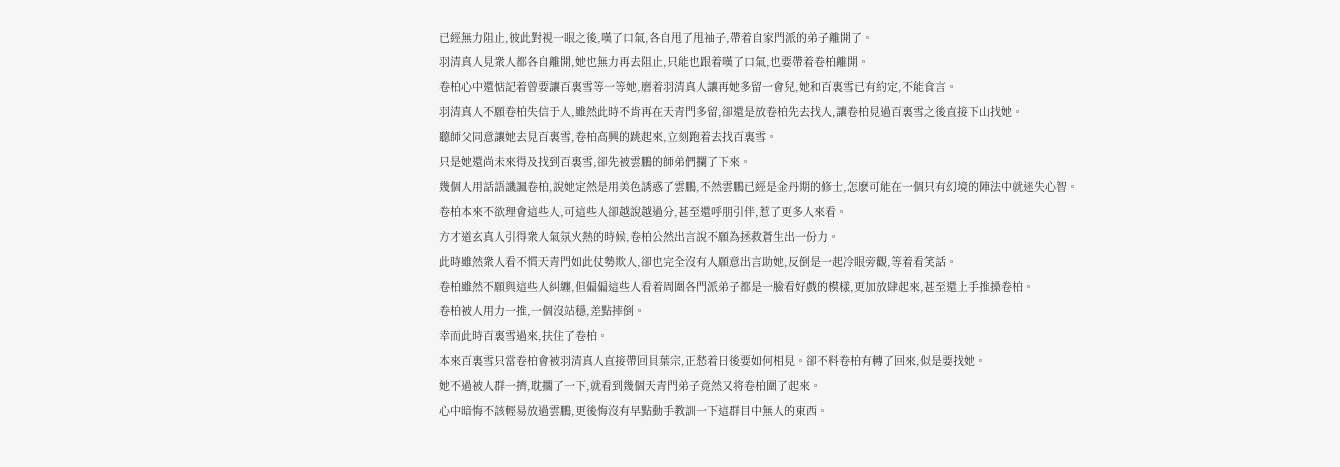已經無力阻止,彼此對視一眼之後,嘆了口氣,各自甩了甩袖子,帶着自家門派的弟子離開了。
羽清真人見衆人都各自離開,她也無力再去阻止,只能也跟着嘆了口氣,也要帶着卷柏離開。
卷柏心中還惦記着曾要讓百裏雪等一等她,磨着羽清真人讓再她多留一會兒,她和百裏雪已有約定,不能食言。
羽清真人不願卷柏失信于人,雖然此時不肯再在天青門多留,卻還是放卷柏先去找人,讓卷柏見過百裏雪之後直接下山找她。
聽師父同意讓她去見百裏雪,卷柏高興的跳起來,立刻跑着去找百裏雪。
只是她還尚未來得及找到百裏雪,卻先被雲鵬的師弟們攔了下來。
幾個人用話語譏諷卷柏,說她定然是用美色誘惑了雲鵬,不然雲鵬已經是金丹期的修士,怎麽可能在一個只有幻境的陣法中就迷失心智。
卷柏本來不欲理會這些人,可這些人卻越說越過分,甚至還呼朋引伴,惹了更多人來看。
方才道玄真人引得衆人氣氛火熱的時候,卷柏公然出言說不願為拯救蒼生出一份力。
此時雖然衆人看不慣天青門如此仗勢欺人,卻也完全沒有人願意出言助她,反倒是一起冷眼旁觀,等着看笑話。
卷柏雖然不願與這些人糾纏,但偏偏這些人看着周圍各門派弟子都是一臉看好戲的模樣,更加放肆起來,甚至還上手推搡卷柏。
卷柏被人用力一推,一個沒站穩,差點摔倒。
幸而此時百裏雪過來,扶住了卷柏。
本來百裏雪只當卷柏會被羽清真人直接帶回貝葉宗,正愁着日後要如何相見。卻不料卷柏有轉了回來,似是要找她。
她不過被人群一擠,耽擱了一下,就看到幾個天青門弟子竟然又将卷柏圍了起來。
心中暗悔不該輕易放過雲鵬,更後悔沒有早點動手教訓一下這群目中無人的東西。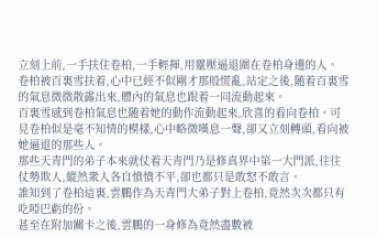立刻上前,一手扶住卷柏,一手輕揮,用靈壓逼退圍在卷柏身邊的人。
卷柏被百裏雪扶着,心中已經不似剛才那般慌亂,站定之後,随着百裏雪的氣息微微散露出來,體內的氣息也跟着一同流動起來。
百裏雪感到卷柏氣息也随着她的動作流動起來,欣喜的看向卷柏。可見卷柏似是毫不知情的模樣,心中略微嘆息一聲,卻又立刻轉頭,看向被她逼退的那些人。
那些天青門的弟子本來就仗着天青門乃是修真界中第一大門派,往往仗勢欺人,縱然衆人各自憤憤不平,卻也都只是敢怒不敢言。
誰知到了卷柏這裏,雲鵬作為天青門大弟子對上卷柏,竟然次次都只有吃啞巴虧的份。
甚至在附加關卡之後,雲鵬的一身修為竟然盡數被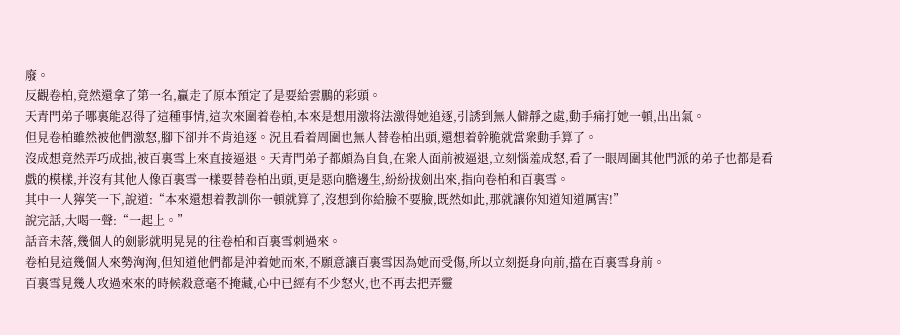廢。
反觀卷柏,竟然還拿了第一名,贏走了原本預定了是要給雲鵬的彩頭。
天青門弟子哪裏能忍得了這種事情,這次來圍着卷柏,本來是想用激将法激得她追逐,引誘到無人僻靜之處,動手痛打她一頓,出出氣。
但見卷柏雖然被他們激怒,腳下卻并不肯追逐。況且看着周圍也無人替卷柏出頭,還想着幹脆就當衆動手算了。
沒成想竟然弄巧成拙,被百裏雪上來直接逼退。天青門弟子都頗為自負,在衆人面前被逼退,立刻惱羞成怒,看了一眼周圍其他門派的弟子也都是看戲的模樣,并沒有其他人像百裏雪一樣要替卷柏出頭,更是惡向膽邊生,紛紛拔劍出來,指向卷柏和百裏雪。
其中一人獰笑一下,說道:“本來還想着教訓你一頓就算了,沒想到你給臉不要臉,既然如此,那就讓你知道知道厲害!”
說完話,大喝一聲:“一起上。”
話音未落,幾個人的劍影就明晃晃的往卷柏和百裏雪刺過來。
卷柏見這幾個人來勢洶洶,但知道他們都是沖着她而來,不願意讓百裏雪因為她而受傷,所以立刻挺身向前,擋在百裏雪身前。
百裏雪見幾人攻過來來的時候殺意毫不掩藏,心中已經有不少怒火,也不再去把弄靈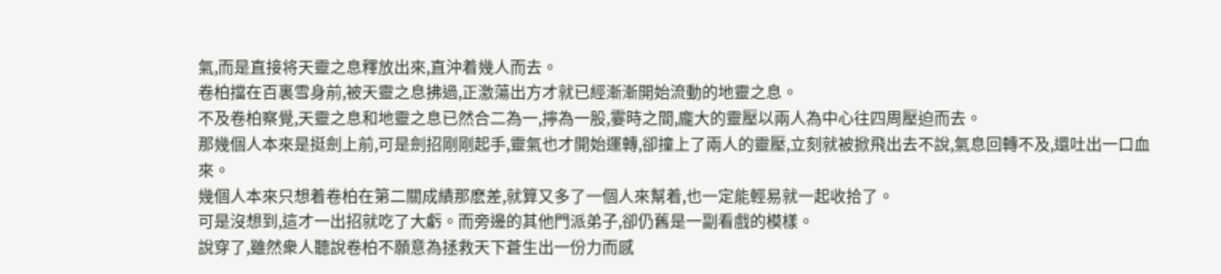氣,而是直接将天靈之息釋放出來,直沖着幾人而去。
卷柏擋在百裏雪身前,被天靈之息拂過,正激蕩出方才就已經漸漸開始流動的地靈之息。
不及卷柏察覺,天靈之息和地靈之息已然合二為一,擰為一股,霎時之間,龐大的靈壓以兩人為中心往四周壓迫而去。
那幾個人本來是挺劍上前,可是劍招剛剛起手,靈氣也才開始運轉,卻撞上了兩人的靈壓,立刻就被掀飛出去不說,氣息回轉不及,還吐出一口血來。
幾個人本來只想着卷柏在第二關成績那麽差,就算又多了一個人來幫着,也一定能輕易就一起收拾了。
可是沒想到,這才一出招就吃了大虧。而旁邊的其他門派弟子,卻仍舊是一副看戲的模樣。
說穿了,雖然衆人聽說卷柏不願意為拯救天下蒼生出一份力而感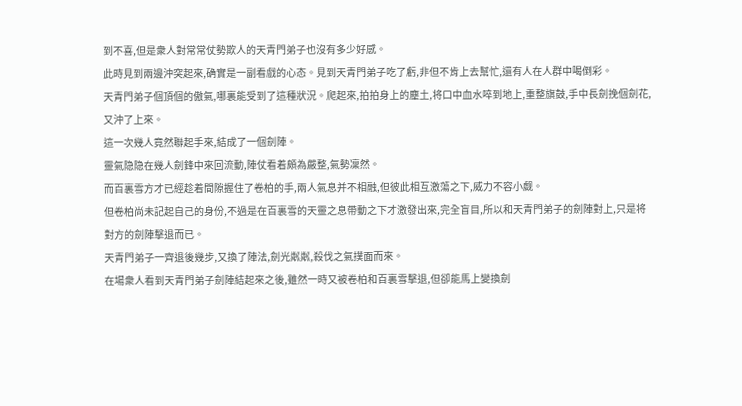到不喜,但是衆人對常常仗勢欺人的天青門弟子也沒有多少好感。
此時見到兩邊沖突起來,确實是一副看戲的心态。見到天青門弟子吃了虧,非但不肯上去幫忙,還有人在人群中喝倒彩。
天青門弟子個頂個的傲氣,哪裏能受到了這種狀況。爬起來,拍拍身上的塵土,将口中血水啐到地上,重整旗鼓,手中長劍挽個劍花,又沖了上來。
這一次幾人竟然聯起手來,結成了一個劍陣。
靈氣隐隐在幾人劍鋒中來回流動,陣仗看着頗為嚴整,氣勢凜然。
而百裏雪方才已經趁着間隙握住了卷柏的手,兩人氣息并不相融,但彼此相互激蕩之下,威力不容小觑。
但卷柏尚未記起自己的身份,不過是在百裏雪的天靈之息帶動之下才激發出來,完全盲目,所以和天青門弟子的劍陣對上,只是将對方的劍陣擊退而已。
天青門弟子一齊退後幾步,又換了陣法,劍光粼粼,殺伐之氣撲面而來。
在場衆人看到天青門弟子劍陣結起來之後,雖然一時又被卷柏和百裏雪擊退,但卻能馬上變換劍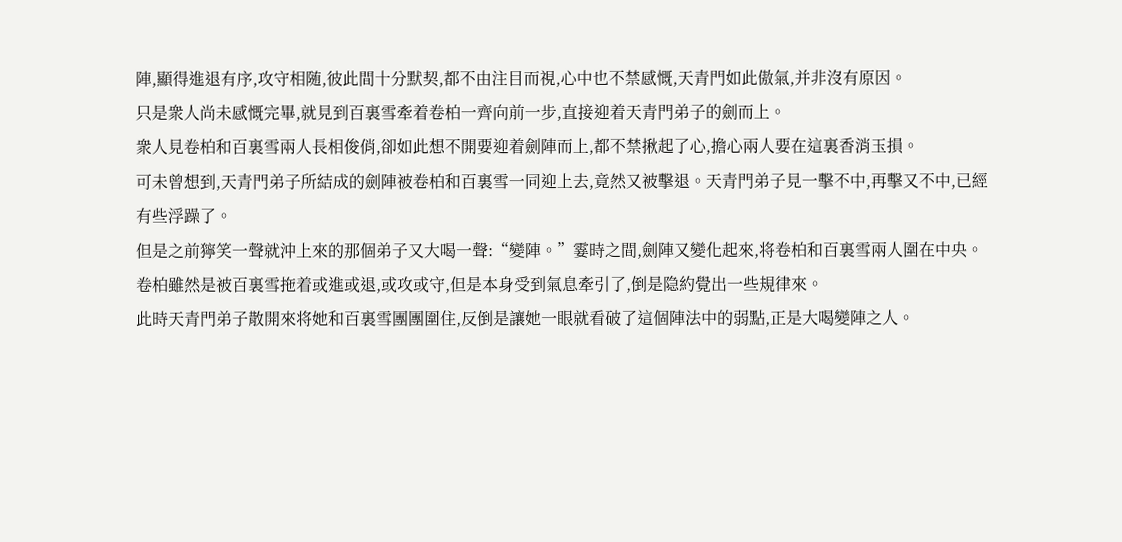陣,顯得進退有序,攻守相随,彼此間十分默契,都不由注目而視,心中也不禁感慨,天青門如此傲氣,并非沒有原因。
只是衆人尚未感慨完畢,就見到百裏雪牽着卷柏一齊向前一步,直接迎着天青門弟子的劍而上。
衆人見卷柏和百裏雪兩人長相俊俏,卻如此想不開要迎着劍陣而上,都不禁揪起了心,擔心兩人要在這裏香消玉損。
可未曾想到,天青門弟子所結成的劍陣被卷柏和百裏雪一同迎上去,竟然又被擊退。天青門弟子見一擊不中,再擊又不中,已經有些浮躁了。
但是之前獰笑一聲就沖上來的那個弟子又大喝一聲:“變陣。”霎時之間,劍陣又變化起來,将卷柏和百裏雪兩人圍在中央。
卷柏雖然是被百裏雪拖着或進或退,或攻或守,但是本身受到氣息牽引了,倒是隐約覺出一些規律來。
此時天青門弟子散開來将她和百裏雪團團圍住,反倒是讓她一眼就看破了這個陣法中的弱點,正是大喝變陣之人。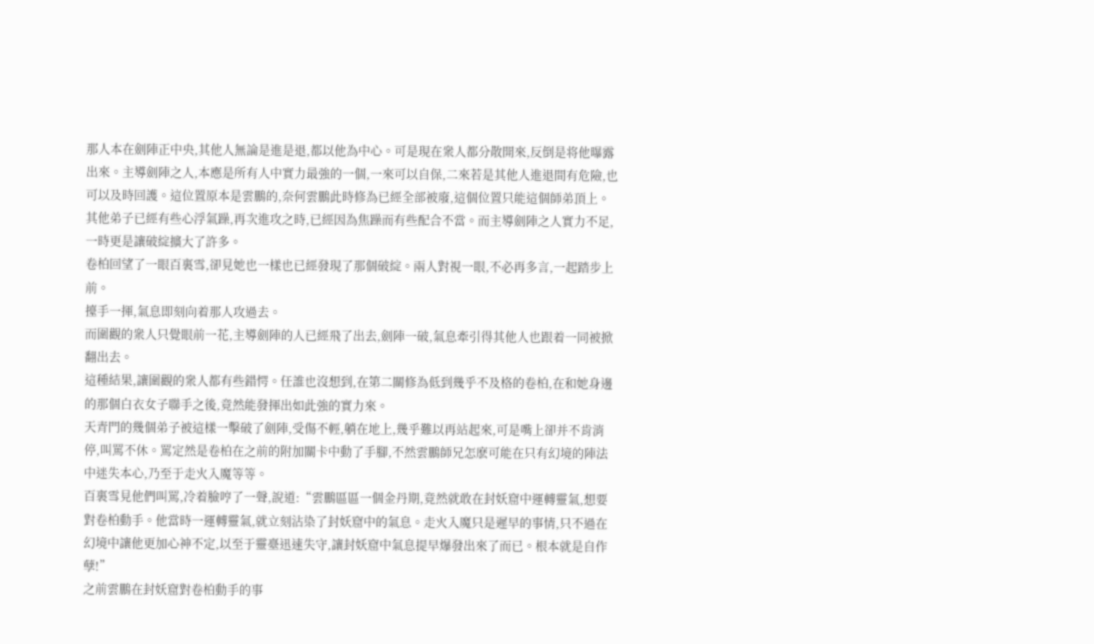那人本在劍陣正中央,其他人無論是進是退,都以他為中心。可是現在衆人都分散開來,反倒是将他曝露出來。主導劍陣之人,本應是所有人中實力最強的一個,一來可以自保,二來若是其他人進退間有危險,也可以及時回護。這位置原本是雲鵬的,奈何雲鵬此時修為已經全部被廢,這個位置只能這個師弟頂上。
其他弟子已經有些心浮氣躁,再次進攻之時,已經因為焦躁而有些配合不當。而主導劍陣之人實力不足,一時更是讓破綻擴大了許多。
卷柏回望了一眼百裏雪,卻見她也一樣也已經發現了那個破綻。兩人對視一眼,不必再多言,一起踏步上前。
擡手一揮,氣息即刻向着那人攻過去。
而圍觀的衆人只覺眼前一花,主導劍陣的人已經飛了出去,劍陣一破,氣息牽引得其他人也跟着一同被掀翻出去。
這種結果,讓圍觀的衆人都有些錯愕。任誰也沒想到,在第二關修為低到幾乎不及格的卷柏,在和她身邊的那個白衣女子聯手之後,竟然能發揮出如此強的實力來。
天青門的幾個弟子被這樣一擊破了劍陣,受傷不輕,躺在地上,幾乎難以再站起來,可是嘴上卻并不肯消停,叫罵不休。罵定然是卷柏在之前的附加關卡中動了手腳,不然雲鵬師兄怎麽可能在只有幻境的陣法中迷失本心,乃至于走火入魔等等。
百裏雪見他們叫罵,冷着臉哼了一聲,說道:“雲鵬區區一個金丹期,竟然就敢在封妖窟中運轉靈氣,想要對卷柏動手。他當時一運轉靈氣,就立刻沾染了封妖窟中的氣息。走火入魔只是遲早的事情,只不過在幻境中讓他更加心神不定,以至于靈臺迅速失守,讓封妖窟中氣息提早爆發出來了而已。根本就是自作孽!”
之前雲鵬在封妖窟對卷柏動手的事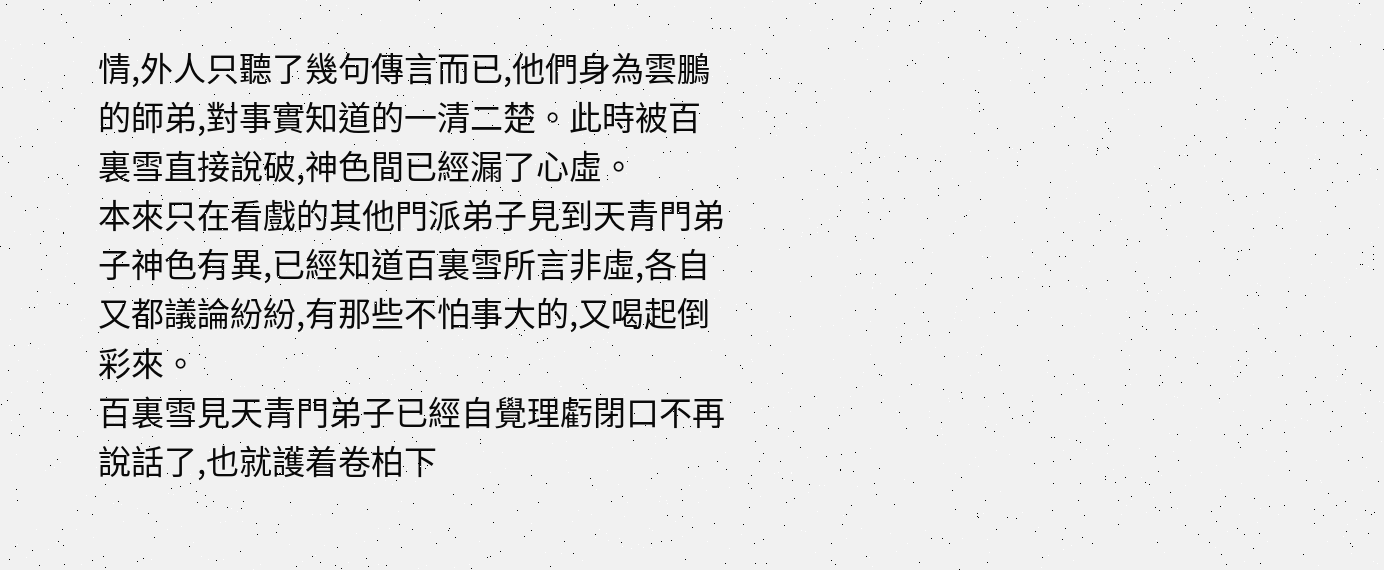情,外人只聽了幾句傳言而已,他們身為雲鵬的師弟,對事實知道的一清二楚。此時被百裏雪直接說破,神色間已經漏了心虛。
本來只在看戲的其他門派弟子見到天青門弟子神色有異,已經知道百裏雪所言非虛,各自又都議論紛紛,有那些不怕事大的,又喝起倒彩來。
百裏雪見天青門弟子已經自覺理虧閉口不再說話了,也就護着卷柏下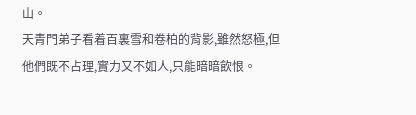山。
天青門弟子看着百裏雪和卷柏的背影,雖然怒極,但他們既不占理,實力又不如人,只能暗暗飲恨。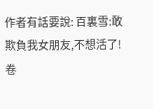作者有話要說: 百裏雪:敢欺負我女朋友,不想活了!
卷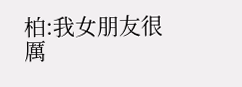柏:我女朋友很厲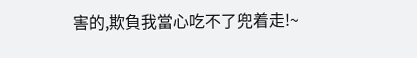害的,欺負我當心吃不了兜着走!~